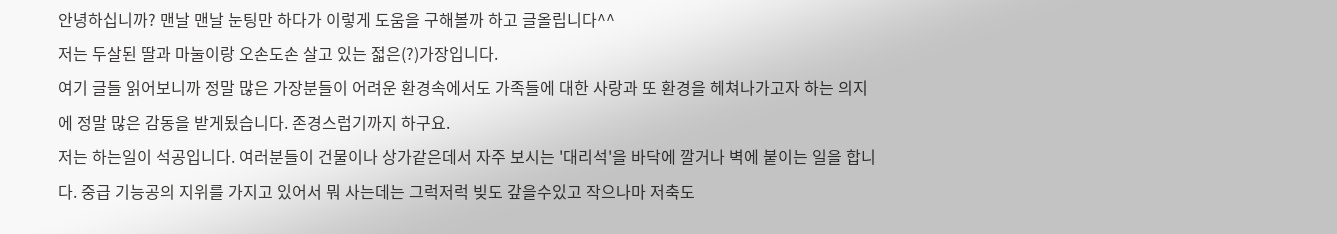안녕하십니까? 맨날 맨날 눈팅만 하다가 이렇게 도움을 구해볼까 하고 글올립니다^^
저는 두살된 딸과 마눌이랑 오손도손 살고 있는 젋은(?)가장입니다.
여기 글들 읽어보니까 정말 많은 가장분들이 어려운 환경속에서도 가족들에 대한 사랑과 또 환경을 헤쳐나가고자 하는 의지에 정말 많은 감동을 받게됬습니다. 존경스럽기까지 하구요.
저는 하는일이 석공입니다. 여러분들이 건물이나 상가같은데서 자주 보시는 '대리석'을 바닥에 깔거나 벽에 붙이는 일을 합니다. 중급 기능공의 지위를 가지고 있어서 뭐 사는데는 그럭저럭 빚도 갚을수있고 작으나마 저축도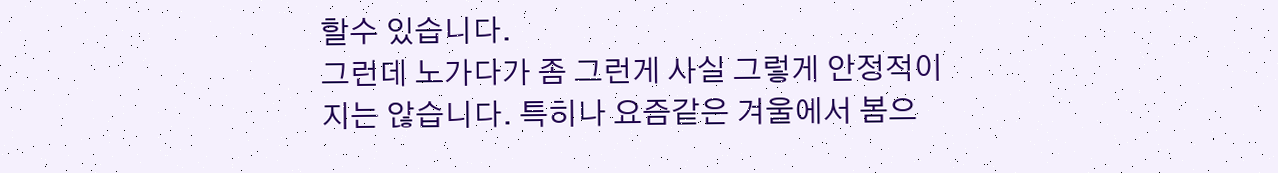할수 있습니다.
그런데 노가다가 좀 그런게 사실 그렇게 안정적이지는 않습니다. 특히나 요즘같은 겨울에서 봄으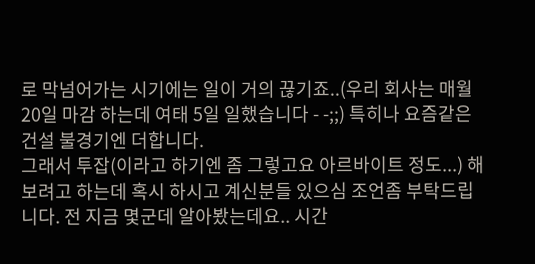로 막넘어가는 시기에는 일이 거의 끊기죠..(우리 회사는 매월 20일 마감 하는데 여태 5일 일했습니다 - -;;) 특히나 요즘같은 건설 불경기엔 더합니다.
그래서 투잡(이라고 하기엔 좀 그렇고요 아르바이트 정도...) 해보려고 하는데 혹시 하시고 계신분들 있으심 조언좀 부탁드립니다. 전 지금 몇군데 알아봤는데요.. 시간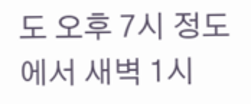도 오후 7시 정도에서 새벽 1시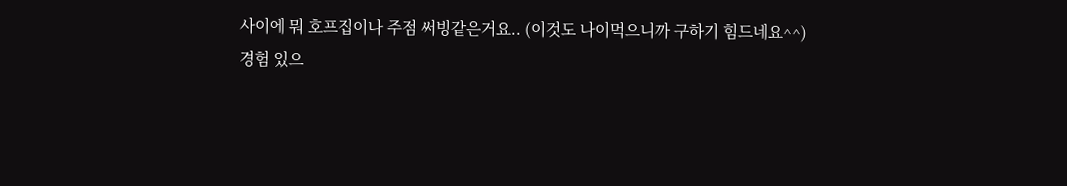사이에 뭐 호프집이나 주점 써빙같은거요.. (이것도 나이먹으니까 구하기 힘드네요^^)
경험 있으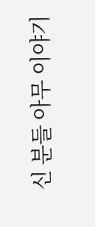신 분들 아무 이야기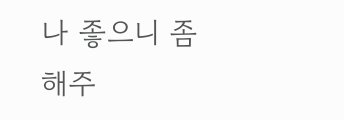나 좋으니 좀 해주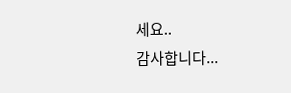세요..
감사합니다...